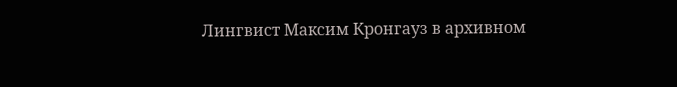Лингвист Максим Кронгауз в архивном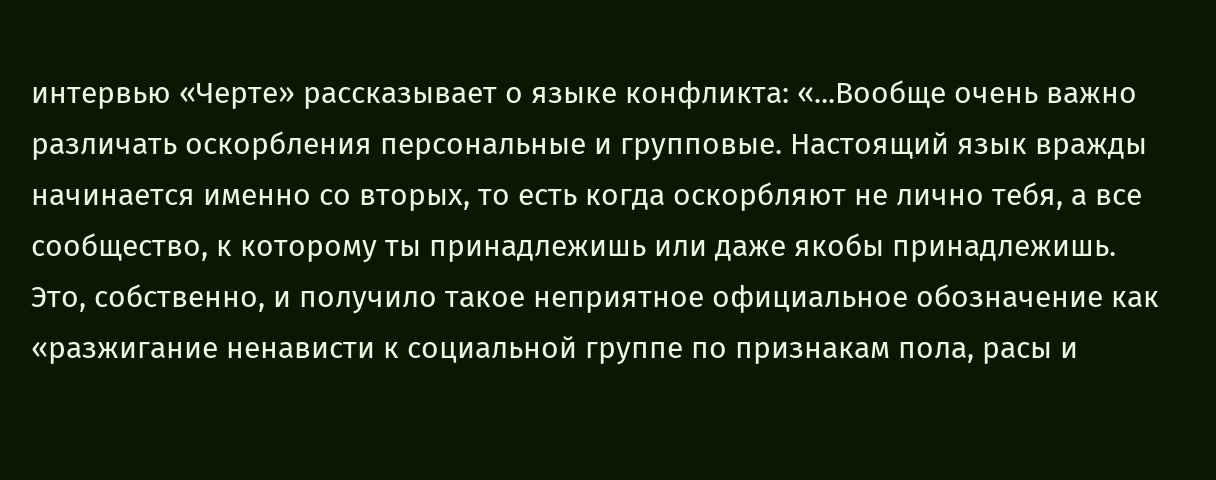интервью «Черте» рассказывает о языке конфликта: «...Вообще очень важно различать оскорбления персональные и групповые. Настоящий язык вражды начинается именно со вторых, то есть когда оскорбляют не лично тебя, а все сообщество, к которому ты принадлежишь или даже якобы принадлежишь. Это, собственно, и получило такое неприятное официальное обозначение как «разжигание ненависти к социальной группе по признакам пола, расы и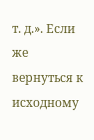т. д.». Если же вернуться к исходному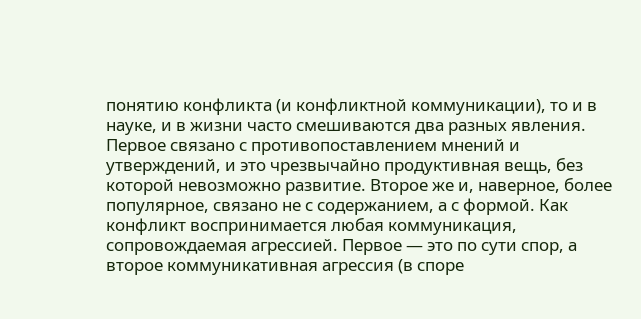понятию конфликта (и конфликтной коммуникации), то и в науке, и в жизни часто смешиваются два разных явления. Первое связано с противопоставлением мнений и утверждений, и это чрезвычайно продуктивная вещь, без которой невозможно развитие. Второе же и, наверное, более популярное, связано не с содержанием, а с формой. Как конфликт воспринимается любая коммуникация, сопровождаемая агрессией. Первое — это по сути спор, а второе коммуникативная агрессия (в споре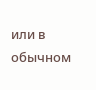или в обычном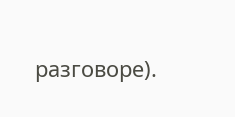разговоре).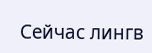Сейчас лингв